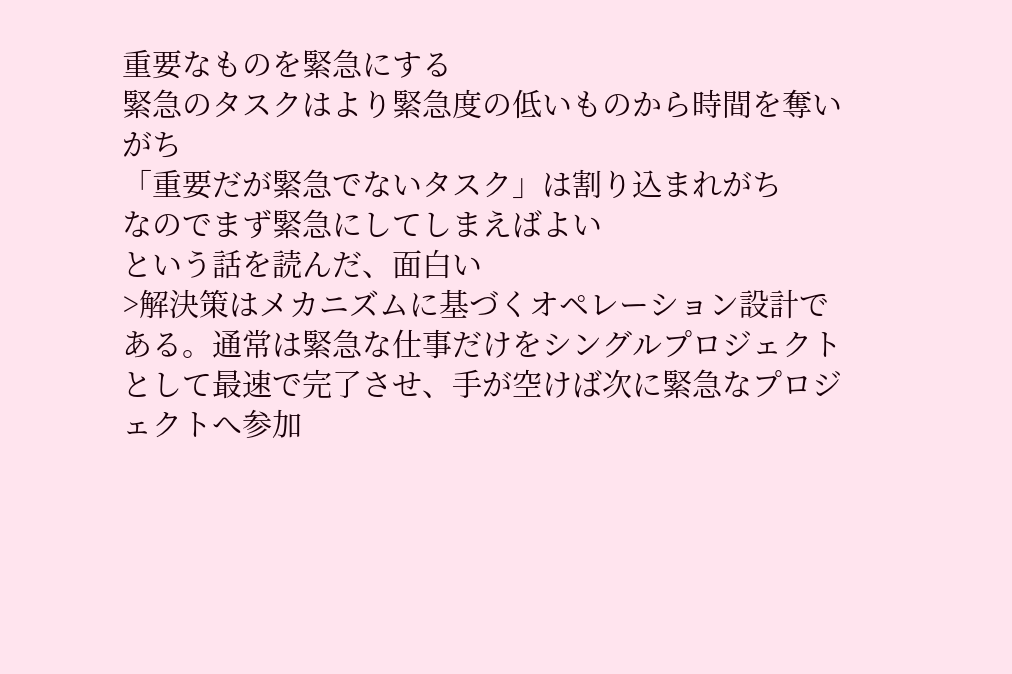重要なものを緊急にする
緊急のタスクはより緊急度の低いものから時間を奪いがち
「重要だが緊急でないタスク」は割り込まれがち
なのでまず緊急にしてしまえばよい
という話を読んだ、面白い
>解決策はメカニズムに基づくオペレーション設計である。通常は緊急な仕事だけをシングルプロジェクトとして最速で完了させ、手が空けば次に緊急なプロジェクトへ参加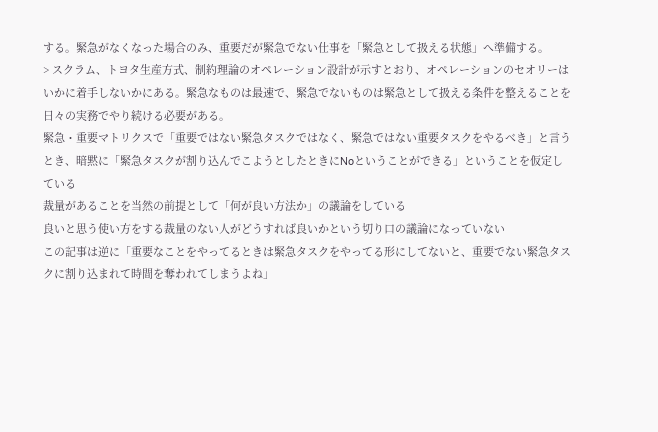する。緊急がなくなった場合のみ、重要だが緊急でない仕事を「緊急として扱える状態」へ準備する。
> スクラム、トヨタ生産方式、制約理論のオペレーション設計が示すとおり、オペレーションのセオリーはいかに着手しないかにある。緊急なものは最速で、緊急でないものは緊急として扱える条件を整えることを日々の実務でやり続ける必要がある。
緊急・重要マトリクスで「重要ではない緊急タスクではなく、緊急ではない重要タスクをやるべき」と言うとき、暗黙に「緊急タスクが割り込んでこようとしたときにNoということができる」ということを仮定している
裁量があることを当然の前提として「何が良い方法か」の議論をしている
良いと思う使い方をする裁量のない人がどうすれば良いかという切り口の議論になっていない
この記事は逆に「重要なことをやってるときは緊急タスクをやってる形にしてないと、重要でない緊急タスクに割り込まれて時間を奪われてしまうよね」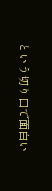という切り口で面白い